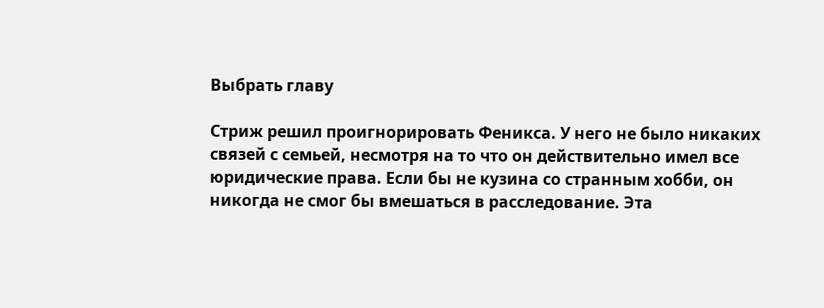Выбрать главу

Стриж решил проигнорировать Феникса. У него не было никаких связей с семьей, несмотря на то что он действительно имел все юридические права. Если бы не кузина со странным хобби, он никогда не смог бы вмешаться в расследование. Эта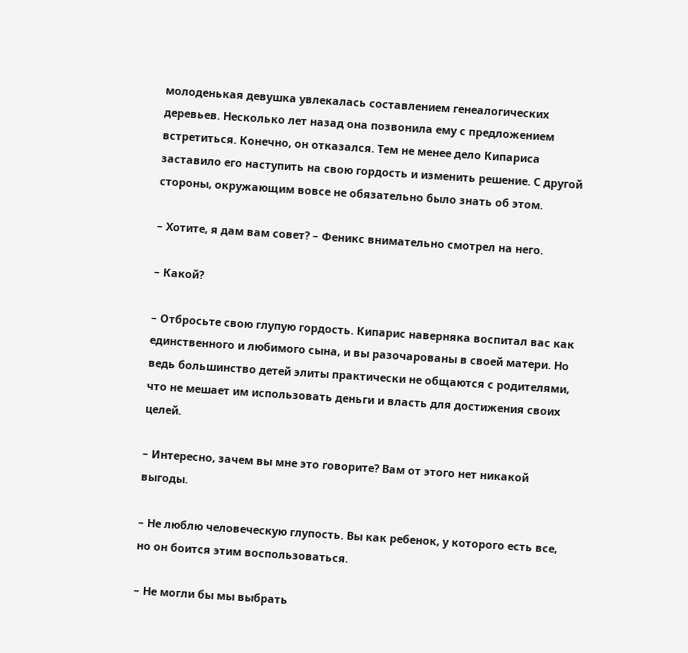молоденькая девушка увлекалась составлением генеалогических деревьев. Несколько лет назад она позвонила ему с предложением встретиться. Конечно, он отказался. Тем не менее дело Кипариса заставило его наступить на свою гордость и изменить решение. С другой стороны, окружающим вовсе не обязательно было знать об этом.

– Хотите, я дам вам совет? – Феникс внимательно смотрел на него.

– Какой?

– Отбросьте свою глупую гордость. Кипарис наверняка воспитал вас как единственного и любимого сына, и вы разочарованы в своей матери. Но ведь большинство детей элиты практически не общаются с родителями, что не мешает им использовать деньги и власть для достижения своих целей.

– Интересно, зачем вы мне это говорите? Вам от этого нет никакой выгоды.

– Не люблю человеческую глупость. Вы как ребенок, у которого есть все, но он боится этим воспользоваться.

– Не могли бы мы выбрать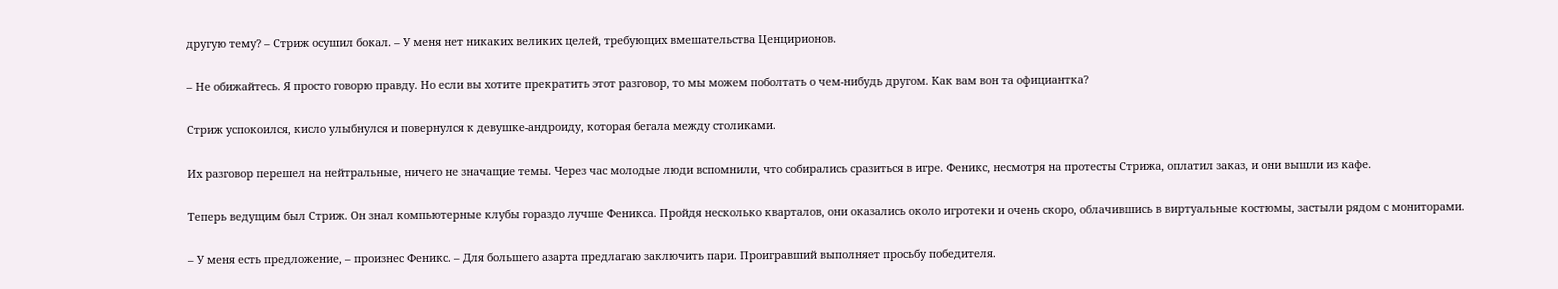другую тему? – Стриж осушил бокал. – У меня нет никаких великих целей, требующих вмешательства Ценцирионов.

– Не обижайтесь. Я просто говорю правду. Но если вы хотите прекратить этот разговор, то мы можем поболтать о чем-нибудь другом. Как вам вон та официантка?

Стриж успокоился, кисло улыбнулся и повернулся к девушке-андроиду, которая бегала между столиками.

Их разговор перешел на нейтральные, ничего не значащие темы. Через час молодые люди вспомнили, что собирались сразиться в игре. Феникс, несмотря на протесты Стрижа, оплатил заказ, и они вышли из кафе.

Теперь ведущим был Стриж. Он знал компьютерные клубы гораздо лучше Феникса. Пройдя несколько кварталов, они оказались около игротеки и очень скоро, облачившись в виртуальные костюмы, застыли рядом с мониторами.

– У меня есть предложение, – произнес Феникс. – Для большего азарта предлагаю заключить пари. Проигравший выполняет просьбу победителя.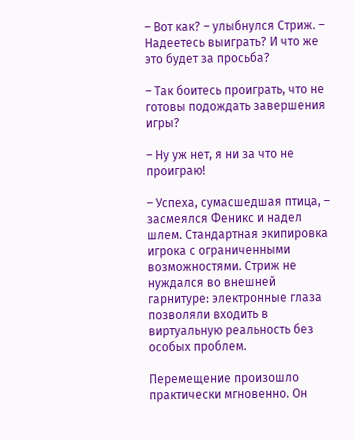– Вот как? – улыбнулся Стриж. – Надеетесь выиграть? И что же это будет за просьба?

– Так боитесь проиграть, что не готовы подождать завершения игры?

– Ну уж нет, я ни за что не проиграю!

– Успеха, сумасшедшая птица, – засмеялся Феникс и надел шлем. Стандартная экипировка игрока с ограниченными возможностями. Стриж не нуждался во внешней гарнитуре: электронные глаза позволяли входить в виртуальную реальность без особых проблем.

Перемещение произошло практически мгновенно. Он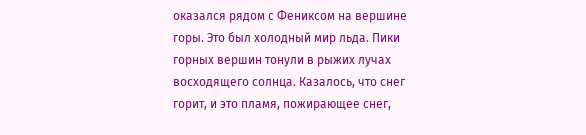оказался рядом с Фениксом на вершине горы. Это был холодный мир льда. Пики горных вершин тонули в рыжих лучах восходящего солнца. Казалось, что снег горит, и это пламя, пожирающее снег,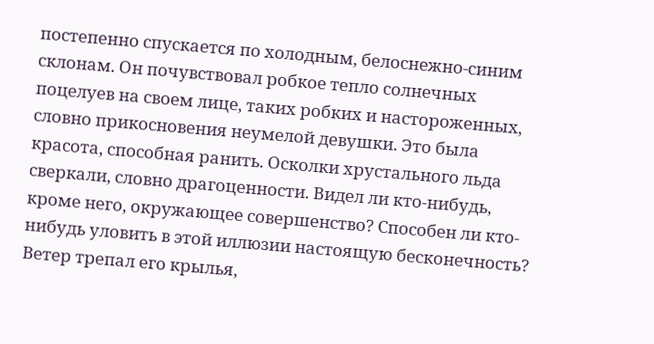постепенно спускается по холодным, белоснежно-синим склонам. Он почувствовал робкое тепло солнечных поцелуев на своем лице, таких робких и настороженных, словно прикосновения неумелой девушки. Это была красота, способная ранить. Осколки хрустального льда сверкали, словно драгоценности. Видел ли кто-нибудь, кроме него, окружающее совершенство? Способен ли кто-нибудь уловить в этой иллюзии настоящую бесконечность? Ветер трепал его крылья,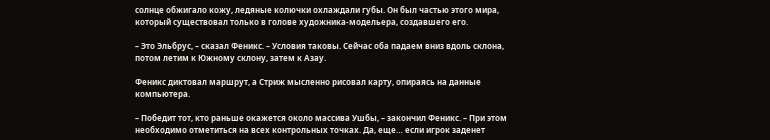солнце обжигало кожу, ледяные колючки охлаждали губы. Он был частью этого мира, который существовал только в голове художника-модельера, создавшего его.

– Это Эльбрус, – сказал Феникс. – Условия таковы. Сейчас оба падаем вниз вдоль склона, потом летим к Южному склону, затем к Азау.

Феникс диктовал маршрут, а Стриж мысленно рисовал карту, опираясь на данные компьютера.

– Победит тот, кто раньше окажется около массива Ушбы, – закончил Феникс. – При этом необходимо отметиться на всех контрольных точках. Да, еще… если игрок заденет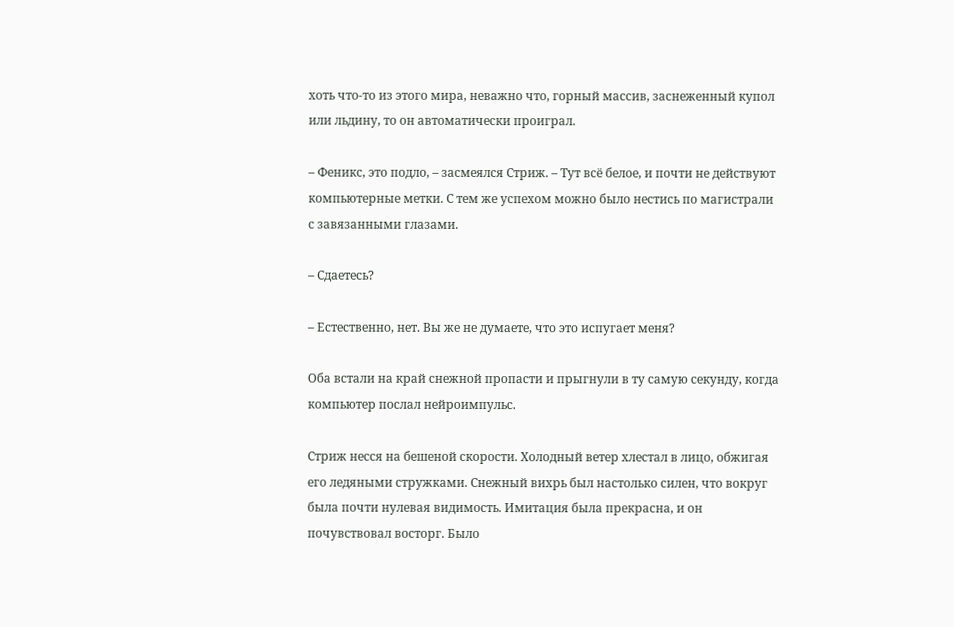хоть что-то из этого мира, неважно что, горный массив, заснеженный купол или льдину, то он автоматически проиграл.

– Феникс, это подло, – засмеялся Стриж. – Тут всё белое, и почти не действуют компьютерные метки. С тем же успехом можно было нестись по магистрали с завязанными глазами.

– Сдаетесь?

– Естественно, нет. Вы же не думаете, что это испугает меня?

Оба встали на край снежной пропасти и прыгнули в ту самую секунду, когда компьютер послал нейроимпульс.

Стриж несся на бешеной скорости. Холодный ветер хлестал в лицо, обжигая его ледяными стружками. Снежный вихрь был настолько силен, что вокруг была почти нулевая видимость. Имитация была прекрасна, и он почувствовал восторг. Было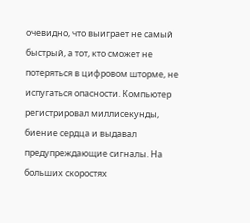очевидно, что выиграет не самый быстрый, а тот, кто сможет не потеряться в цифровом шторме, не испугаться опасности. Компьютер регистрировал миллисекунды, биение сердца и выдавал предупреждающие сигналы. На больших скоростях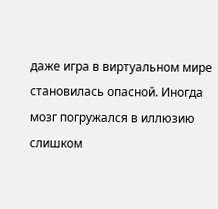даже игра в виртуальном мире становилась опасной. Иногда мозг погружался в иллюзию слишком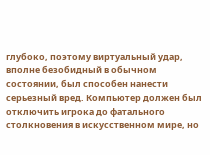глубоко, поэтому виртуальный удар, вполне безобидный в обычном состоянии, был способен нанести серьезный вред. Компьютер должен был отключить игрока до фатального столкновения в искусственном мире, но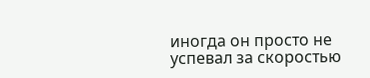иногда он просто не успевал за скоростью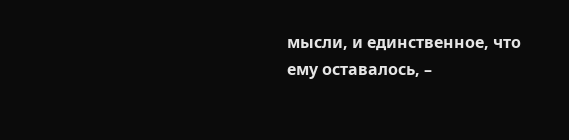мысли, и единственное, что ему оставалось, –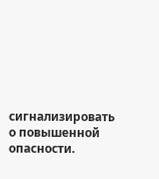сигнализировать о повышенной опасности.